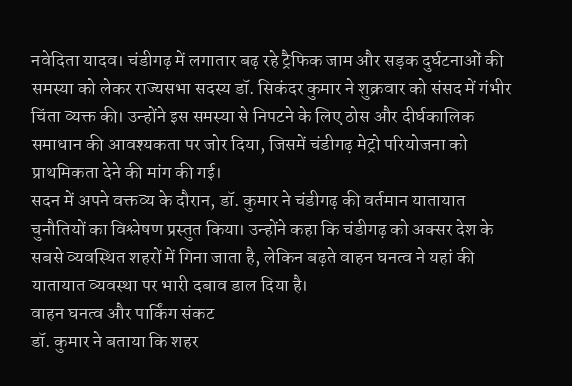नवेदिता यादव। चंडीगढ़ में लगातार बढ़ रहे ट्रैफिक जाम और सड़क दुर्घटनाओं की समस्या को लेकर राज्यसभा सदस्य डॉ. सिकंदर कुमार ने शुक्रवार को संसद में गंभीर चिंता व्यक्त की। उन्होंने इस समस्या से निपटने के लिए ठोस और दीर्घकालिक समाधान की आवश्यकता पर जोर दिया, जिसमें चंडीगढ़ मेट्रो परियोजना को प्राथमिकता देने की मांग की गई।
सदन में अपने वक्तव्य के दौरान, डॉ. कुमार ने चंडीगढ़ की वर्तमान यातायात चुनौतियों का विश्लेषण प्रस्तुत किया। उन्होंने कहा कि चंडीगढ़ को अक्सर देश के सबसे व्यवस्थित शहरों में गिना जाता है, लेकिन बढ़ते वाहन घनत्व ने यहां की यातायात व्यवस्था पर भारी दबाव डाल दिया है।
वाहन घनत्व और पार्किंग संकट
डॉ. कुमार ने बताया कि शहर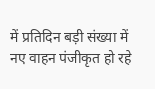में प्रतिदिन बड़ी संख्या में नए वाहन पंजीकृत हो रहे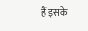हैं इसके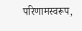परिणामस्वरूप,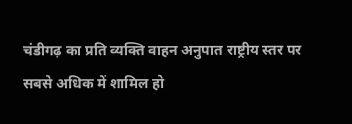चंडीगढ़ का प्रति व्यक्ति वाहन अनुपात राष्ट्रीय स्तर पर सबसे अधिक में शामिल हो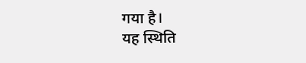गया है।
यह स्थिति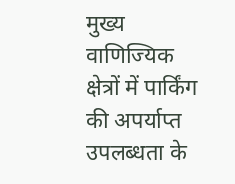मुख्य वाणिज्यिक क्षेत्रों में पार्किंग की अपर्याप्त उपलब्धता के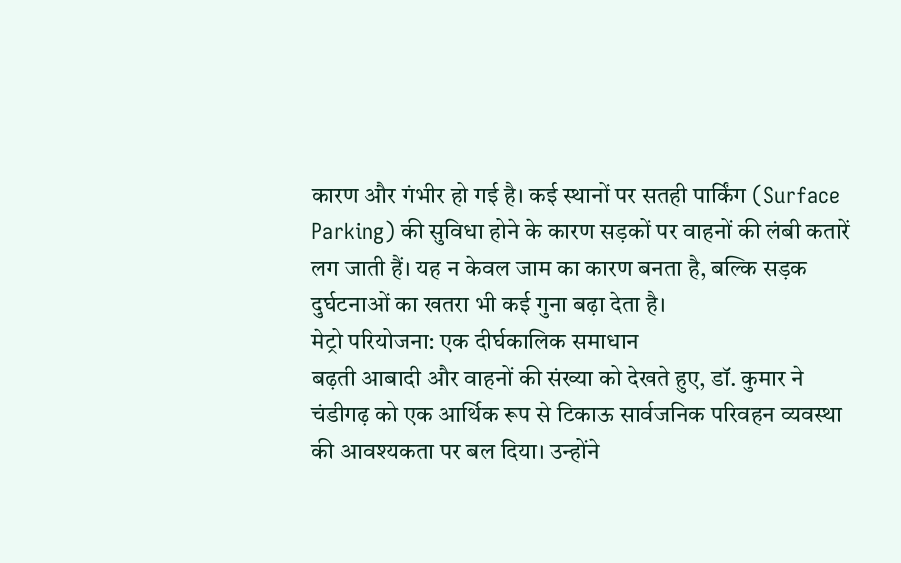कारण और गंभीर हो गई है। कई स्थानों पर सतही पार्किंग (Surface Parking) की सुविधा होने के कारण सड़कों पर वाहनों की लंबी कतारें लग जाती हैं। यह न केवल जाम का कारण बनता है, बल्कि सड़क दुर्घटनाओं का खतरा भी कई गुना बढ़ा देता है।
मेट्रो परियोजना: एक दीर्घकालिक समाधान
बढ़ती आबादी और वाहनों की संख्या को देखते हुए, डॉ. कुमार ने चंडीगढ़ को एक आर्थिक रूप से टिकाऊ सार्वजनिक परिवहन व्यवस्था की आवश्यकता पर बल दिया। उन्होंने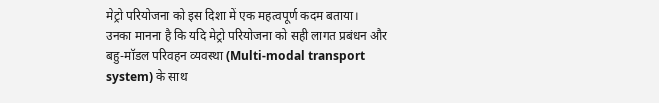मेट्रो परियोजना को इस दिशा में एक महत्वपूर्ण कदम बताया।
उनका मानना है कि यदि मेट्रो परियोजना को सही लागत प्रबंधन और बहु-मॉडल परिवहन व्यवस्था (Multi-modal transport system) के साथ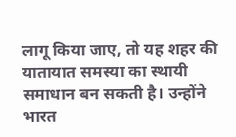लागू किया जाए, तो यह शहर की यातायात समस्या का स्थायी समाधान बन सकती है। उन्होंने भारत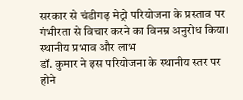सरकार से चंडीगढ़ मेट्रो परियोजना के प्रस्ताव पर गंभीरता से विचार करने का विनम्र अनुरोध किया।
स्थानीय प्रभाव और लाभ
डॉ. कुमार ने इस परियोजना के स्थानीय स्तर पर होने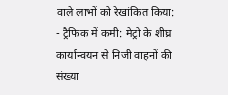वाले लाभों को रेखांकित किया:
- ट्रैफिक में कमी: मेट्रो के शीघ्र कार्यान्वयन से निजी वाहनों की संख्या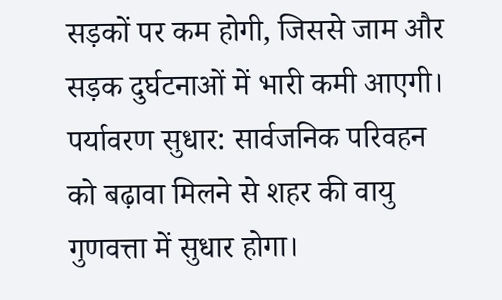सड़कों पर कम होगी, जिससे जाम और सड़क दुर्घटनाओं में भारी कमी आएगी।
पर्यावरण सुधार: सार्वजनिक परिवहन को बढ़ावा मिलने से शहर की वायु गुणवत्ता में सुधार होगा।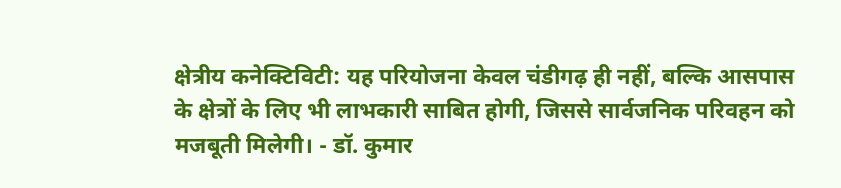क्षेत्रीय कनेक्टिविटी: यह परियोजना केवल चंडीगढ़ ही नहीं, बल्कि आसपास के क्षेत्रों के लिए भी लाभकारी साबित होगी, जिससे सार्वजनिक परिवहन को मजबूती मिलेगी। - डॉ. कुमार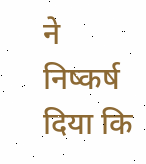ने निष्कर्ष दिया कि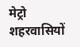मेट्रो शहरवासियों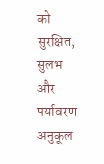को सुरक्षित, सुलभ और पर्यावरण अनुकूल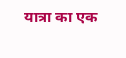यात्रा का एक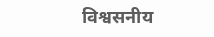विश्वसनीय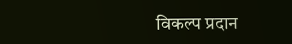विकल्प प्रदान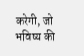करेगी, जो भविष्य की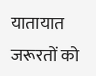यातायात जरूरतों को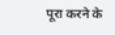पूरा करने के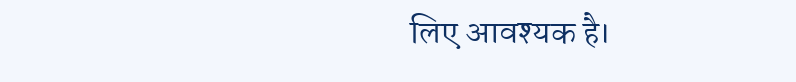लिए आवश्यक है।